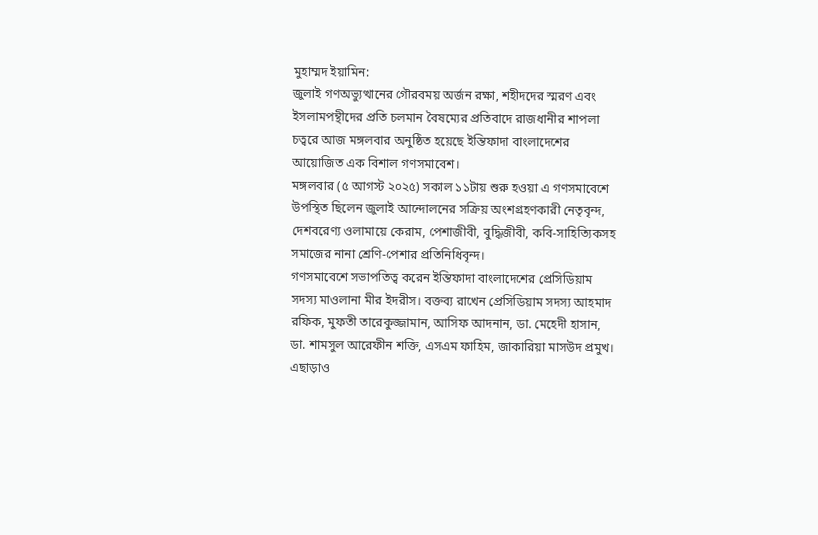মুহাম্মদ ইয়ামিন:
জুলাই গণঅভ্যুত্থানের গৌরবময় অর্জন রক্ষা, শহীদদের স্মরণ এবং ইসলামপন্থীদের প্রতি চলমান বৈষম্যের প্রতিবাদে রাজধানীর শাপলা চত্বরে আজ মঙ্গলবার অনুষ্ঠিত হয়েছে ইন্তিফাদা বাংলাদেশের আয়োজিত এক বিশাল গণসমাবেশ।
মঙ্গলবার (৫ আগস্ট ২০২৫) সকাল ১১টায় শুরু হওয়া এ গণসমাবেশে উপস্থিত ছিলেন জুলাই আন্দোলনের সক্রিয় অংশগ্রহণকারী নেতৃবৃন্দ, দেশবরেণ্য ওলামায়ে কেরাম, পেশাজীবী, বুদ্ধিজীবী, কবি-সাহিত্যিকসহ সমাজের নানা শ্রেণি-পেশার প্রতিনিধিবৃন্দ।
গণসমাবেশে সভাপতিত্ব করেন ইন্তিফাদা বাংলাদেশের প্রেসিডিয়াম সদস্য মাওলানা মীর ইদরীস। বক্তব্য রাখেন প্রেসিডিয়াম সদস্য আহমাদ রফিক, মুফতী তারেকুজ্জামান, আসিফ আদনান, ডা. মেহেদী হাসান, ডা. শামসুল আরেফীন শক্তি, এসএম ফাহিম, জাকারিয়া মাসউদ প্রমুখ।
এছাড়াও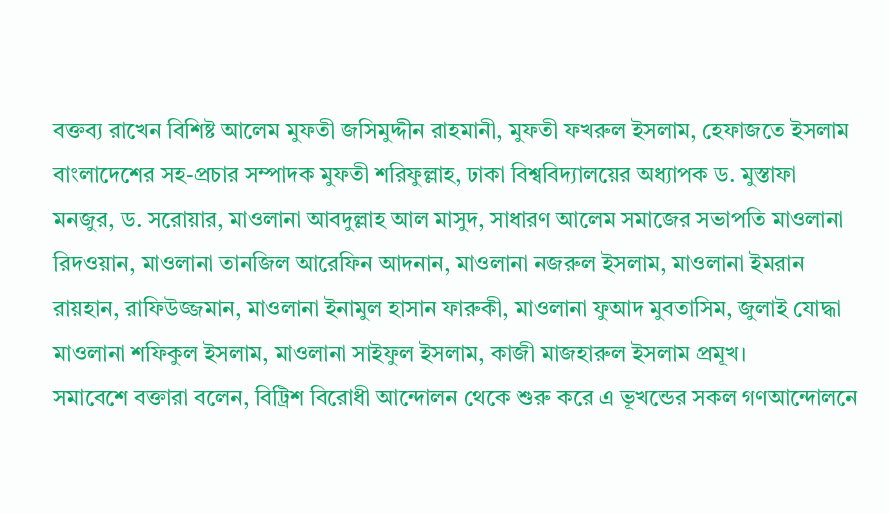বক্তব্য রাখেন বিশিষ্ট আলেম মুফতী জসিমুদ্দীন রাহমানী, মুফতী ফখরুল ইসলাম, হেফাজতে ইসলাম বাংলাদেশের সহ-প্রচার সম্পাদক মুফতী শরিফুল্লাহ, ঢাকা বিশ্ববিদ্যালয়ের অধ্যাপক ড. মুস্তাফা মনজুর, ড. সরোয়ার, মাওলানা আবদুল্লাহ আল মাসুদ, সাধারণ আলেম সমাজের সভাপতি মাওলানা রিদওয়ান, মাওলানা তানজিল আরেফিন আদনান, মাওলানা নজরুল ইসলাম, মাওলানা ইমরান রায়হান, রাফিউজ্জমান, মাওলানা ইনামুল হাসান ফারুকী, মাওলানা ফুআদ মুবতাসিম, জুলাই যোদ্ধা মাওলানা শফিকুল ইসলাম, মাওলানা সাইফুল ইসলাম, কাজী মাজহারুল ইসলাম প্রমূখ।
সমাবেশে বক্তারা বলেন, বিট্রিশ বিরোধী আন্দোলন থেকে শুরু করে এ ভূখন্ডের সকল গণআন্দোলনে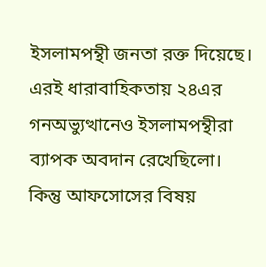ইসলামপন্থী জনতা রক্ত দিয়েছে। এরই ধারাবাহিকতায় ২৪এর গনঅভ্যুত্থানেও ইসলামপন্থীরা ব্যাপক অবদান রেখেছিলো। কিন্তু আফসোসের বিষয়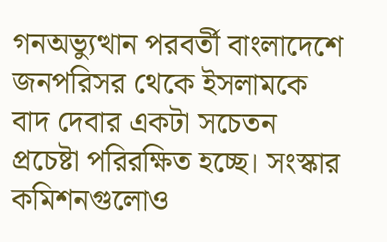গনঅভ্যুত্থান পরবর্তী বাংলাদেশে জনপরিসর থেকে ইসলামকে বাদ দেবার একটা সচেতন প্রচেষ্টা পরিরক্ষিত হচ্ছে। সংস্কার কমিশনগুলোও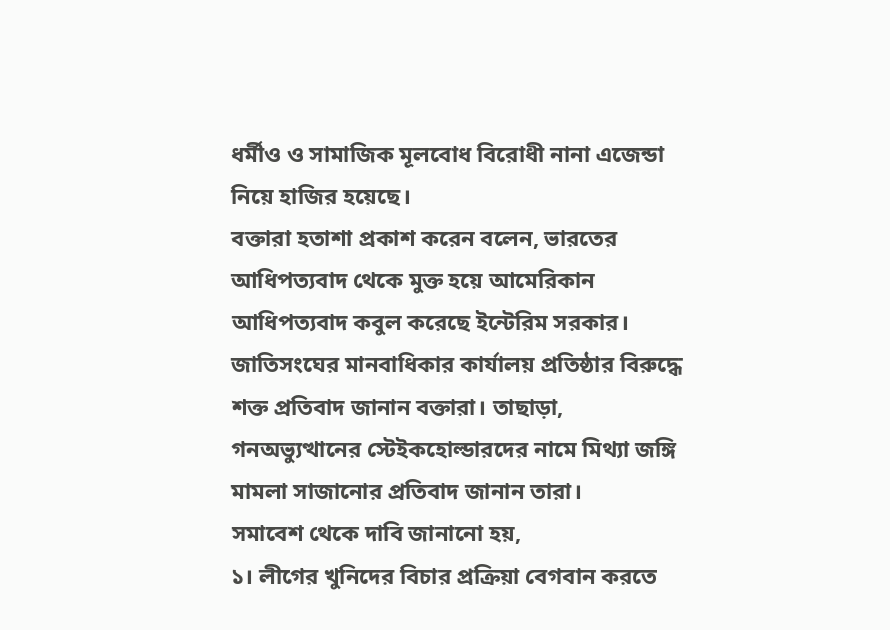ধর্মীও ও সামাজিক মূলবোধ বিরোধী নানা এজেন্ডা নিয়ে হাজির হয়েছে।
বক্তারা হতাশা প্রকাশ করেন বলেন, ভারতের আধিপত্যবাদ থেকে মুক্ত হয়ে আমেরিকান আধিপত্যবাদ কবুল করেছে ইন্টেরিম সরকার। জাতিসংঘের মানবাধিকার কার্যালয় প্রতিষ্ঠার বিরুদ্ধে শক্ত প্রতিবাদ জানান বক্তারা। তাছাড়া, গনঅভ্যুত্থানের স্টেইকহোল্ডারদের নামে মিথ্যা জঙ্গি মামলা সাজানোর প্রতিবাদ জানান তারা।
সমাবেশ থেকে দাবি জানানো হয়,
১। লীগের খুনিদের বিচার প্রক্রিয়া বেগবান করতে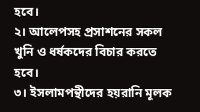হবে।
২। আলেপসহ প্রসাশনের সকল খুনি ও ধর্ষকদের বিচার করতে হবে।
৩। ইসলামপন্থীদের হয়রানি মূলক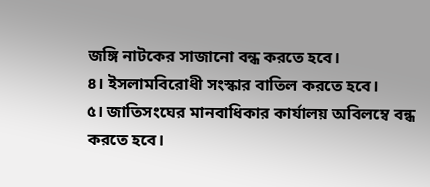জঙ্গি নাটকের সাজানো বন্ধ করতে হবে।
৪। ইসলামবিরোধী সংস্কার বাতিল করতে হবে।
৫। জাতিসংঘের মানবাধিকার কার্যালয় অবিলম্বে বন্ধ করতে হবে।